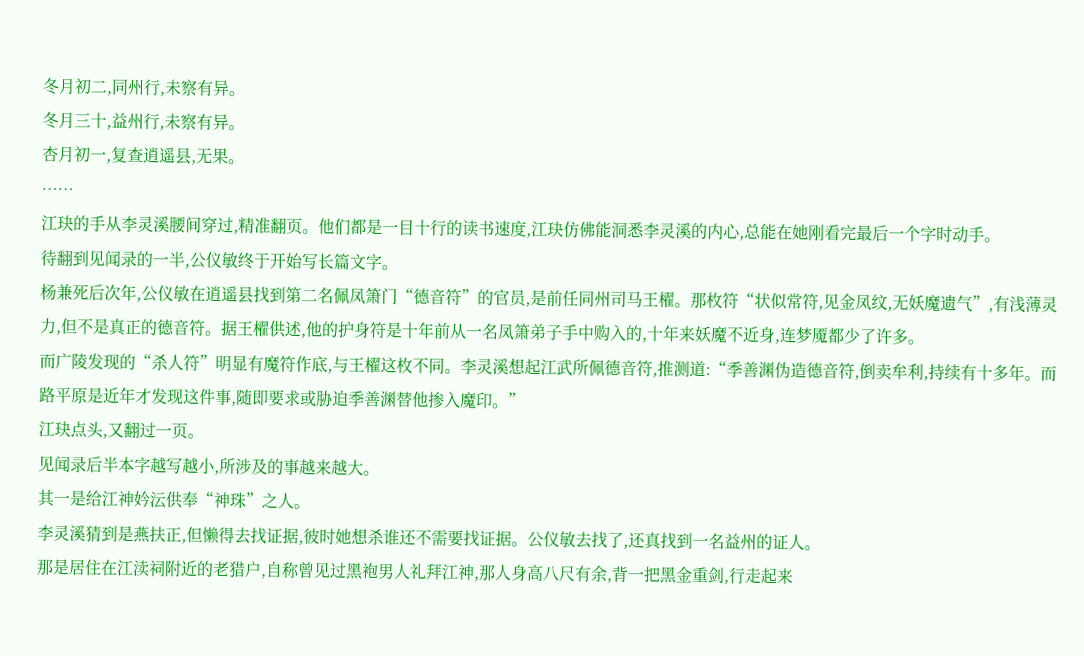冬月初二,同州行,未察有异。
冬月三十,益州行,未察有异。
杏月初一,复查逍遥县,无果。
……
江玦的手从李灵溪腰间穿过,精准翻页。他们都是一目十行的读书速度,江玦仿佛能洞悉李灵溪的内心,总能在她刚看完最后一个字时动手。
待翻到见闻录的一半,公仪敏终于开始写长篇文字。
杨兼死后次年,公仪敏在逍遥县找到第二名佩凤箫门“德音符”的官员,是前任同州司马王櫂。那枚符“状似常符,见金凤纹,无妖魔遗气”,有浅薄灵力,但不是真正的德音符。据王櫂供述,他的护身符是十年前从一名凤箫弟子手中购入的,十年来妖魔不近身,连梦魇都少了许多。
而广陵发现的“杀人符”明显有魔符作底,与王櫂这枚不同。李灵溪想起江武所佩德音符,推测道:“季善渊伪造德音符,倒卖牟利,持续有十多年。而路平原是近年才发现这件事,随即要求或胁迫季善渊替他掺入魔印。”
江玦点头,又翻过一页。
见闻录后半本字越写越小,所涉及的事越来越大。
其一是给江神妗沄供奉“神珠”之人。
李灵溪猜到是燕扶正,但懒得去找证据,彼时她想杀谁还不需要找证据。公仪敏去找了,还真找到一名益州的证人。
那是居住在江渎祠附近的老猎户,自称曾见过黑袍男人礼拜江神,那人身高八尺有余,背一把黑金重剑,行走起来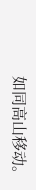如同高山移动。